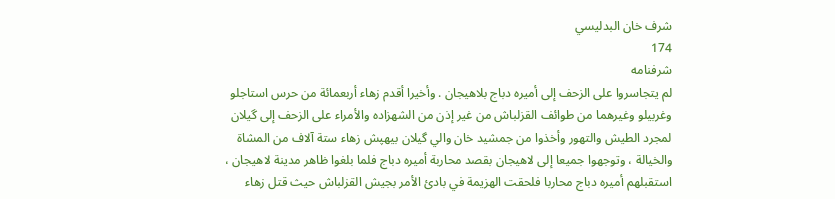شرف خان البدليسي
174
شرفنامه
لم يتجاسروا على الزحف إلى أميره دباج بلاهيجان . وأخيرا أقدم زهاء أربعمائة من حرس استاجلو وغربيلو وغيرهما من طوائف القزلباش من غير إذن من الشهزاده والأمراء على الزحف إلى گيلان لمجرد الطيش والتهور وأخذوا من جمشيد خان والي گيلان بيهپش زهاء ستة آلاف من المشاة والخيالة ، وتوجهوا جميعا إلى لاهيجان بقصد محاربة أميره دباج فلما بلغوا ظاهر مدينة لاهيجان ، استقبلهم أميره دباج محاربا فلحقت الهزيمة في بادئ الأمر بجيش القزلباش حيث قتل زهاء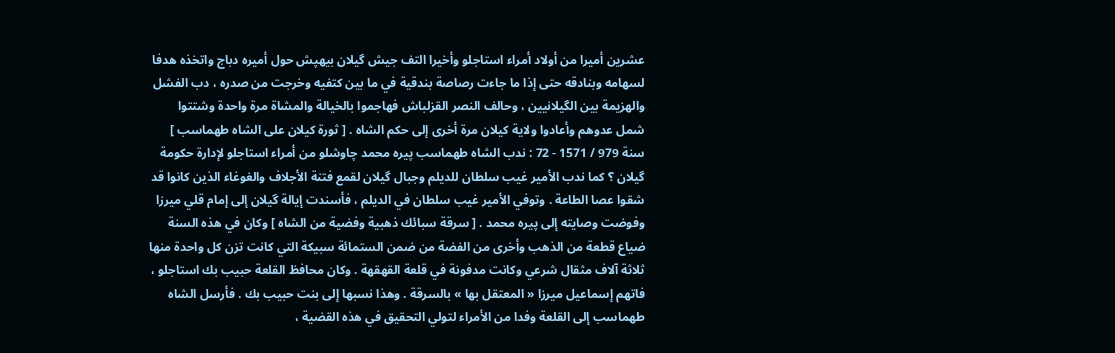عشرين أميرا من أولاد أمراء استاجلو وأخيرا التف جيش گيلان بيهپش حول أميره دباج واتخذه هدفا لسهامه وبنادقه حتى إذا ما جاءت رصاصة بندقية في ما بين كتفيه وخرجت من صدره ، دب الفشل والهزيمة بين الگيلانيين ، وحالف النصر القزلباش فهاجموا بالخيالة والمشاة مرة واحدة وشتتوا شمل عدوهم وأعادوا ولاية كيلان مرة أخرى إلى حكم الشاه . [ ثورة كيلان على الشاه طهماسب ] سنة 979 / 1571 - 72 : ندب الشاه طهماسب پيره محمد چاوشلو من أمراء استاجلو لإدارة حكومة گيلان ؟ كما ندب الأمير غيب سلطان للديلم وجبال گيلان لقمع فتنة الأجلاف والغوغاء الذين كانوا قد شقوا عصا الطاعة . وتوفي الأمير غيب سلطان في الديلم ، فأسندت إيالة گيلان إلى إمام قلي ميرزا وفوضت وصايته إلى پيره محمد . [ سرقة سبائك ذهبية وفضية من الشاه ] وكان في هذه السنة ضياع قطعة من الذهب وأخرى من الفضة من ضمن الستمائة سبيكة التي كانت تزن كل واحدة منها ثلاثة آلاف مثقال شرعي وكانت مدفونة في قلعة القهقهة . وكان محافظ القلعة حبيب بك استاجلو ، فاتهم إسماعيل ميرزا « المعتقل بها » بالسرقة . وهذا نسبها إلى بنت حبيب بك . فأرسل الشاه طهماسب إلى القلعة وفدا من الأمراء لتولي التحقيق في هذه القضية ،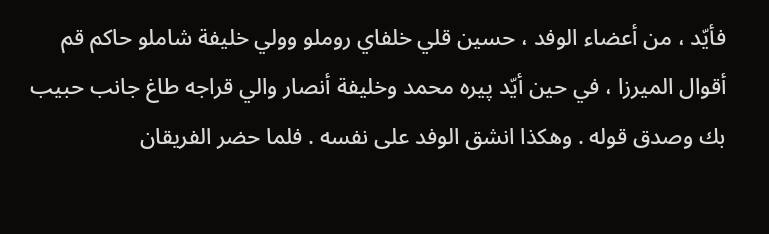فأيّد ، من أعضاء الوفد ، حسين قلي خلفاي روملو وولي خليفة شاملو حاكم قم أقوال الميرزا ، في حين أيّد پيره محمد وخليفة أنصار والي قراجه طاغ جانب حبيب بك وصدق قوله . وهكذا انشق الوفد على نفسه . فلما حضر الفريقان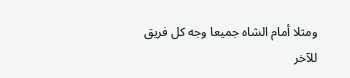ومثلا أمام الشاه جميعا وجه كل فريق للآخر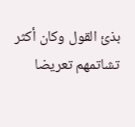بذئ القول وكان أكثر تشاتمهم تعريضا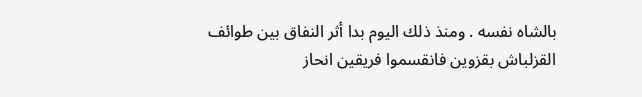بالشاه نفسه . ومنذ ذلك اليوم بدا أثر النفاق بين طوائف القزلباش بقزوين فانقسموا فريقين انحاز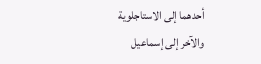أحدهما إلى الاستاجلوية والآخر إلى إسماعيل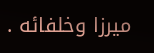ميرزا وخلفائه .